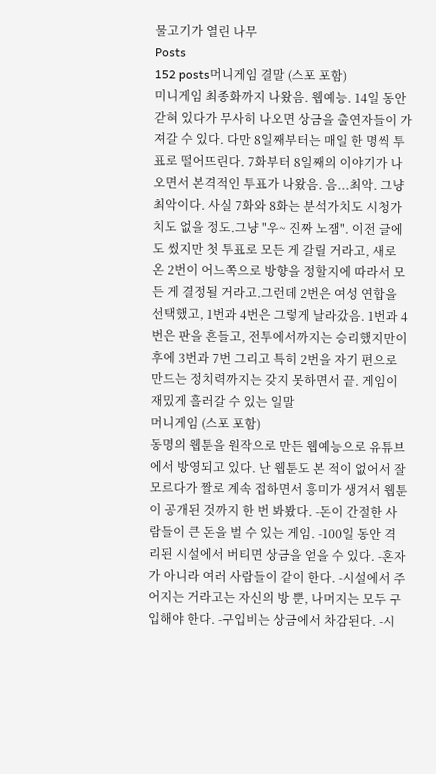물고기가 열린 나무
Posts
152 posts머니게임 결말 (스포 포함)
미니게임 최종화까지 나왔음. 웹예능. 14일 동안 갇혀 있다가 무사히 나오면 상금을 출연자들이 가져갈 수 있다. 다만 8일째부터는 매일 한 명씩 투표로 떨어뜨린다. 7화부터 8일째의 이야기가 나오면서 본격적인 투표가 나왔음. 음...최악. 그냥 최악이다. 사실 7화와 8화는 분석가치도 시청가치도 없을 정도.그냥 "우~ 진짜 노잼". 이전 글에도 썼지만 첫 투표로 모든 게 갈릴 거라고, 새로 온 2번이 어느쪽으로 방향을 정할지에 따라서 모든 게 결정될 거라고.그런데 2번은 여성 연합을 선택했고, 1번과 4번은 그렇게 날라갔음. 1번과 4번은 판을 흔들고, 전투에서까지는 승리했지만이후에 3번과 7번 그리고 특히 2번을 자기 편으로 만드는 정치력까지는 갖지 못하면서 끝. 게임이 재밌게 흘러갈 수 있는 일말
머니게임 (스포 포함)
동명의 웹툰을 원작으로 만든 웹예능으로 유튜브에서 방영되고 있다. 난 웹툰도 본 적이 없어서 잘 모르다가 짤로 계속 접하면서 흥미가 생겨서 웹툰이 공개된 것까지 한 번 봐봤다. -돈이 간절한 사람들이 큰 돈을 벌 수 있는 게임. -100일 동안 격리된 시설에서 버티면 상금을 얻을 수 있다. -혼자가 아니라 여러 사람들이 같이 한다. -시설에서 주어지는 거라고는 자신의 방 뿐, 나머지는 모두 구입해야 한다. -구입비는 상금에서 차감된다. -시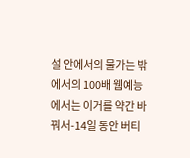설 안에서의 물가는 밖에서의 100배 웹예능에서는 이거를 약간 바꿔서-14일 동안 버티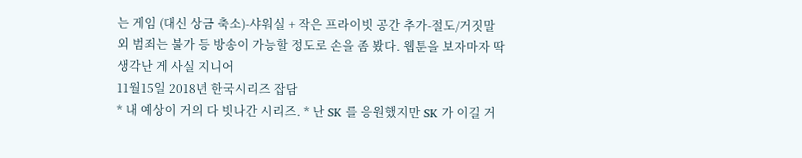는 게임 (대신 상금 축소)-샤워실 + 작은 프라이빗 공간 추가-절도/거짓말 외 범죄는 불가 등 방송이 가능할 정도로 손을 좀 봤다. 웹툰을 보자마자 딱 생각난 게 사실 지니어
11월15일 2018년 한국시리즈 잡담
* 내 예상이 거의 다 빗나간 시리즈. * 난 SK 를 응원했지만 SK 가 이길 거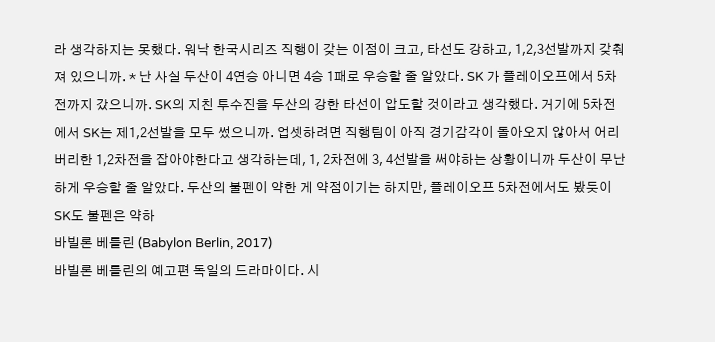라 생각하지는 못했다. 워낙 한국시리즈 직행이 갖는 이점이 크고, 타선도 강하고, 1,2,3선발까지 갖춰져 있으니까. * 난 사실 두산이 4연승 아니면 4승 1패로 우승할 줄 알았다. SK 가 플레이오프에서 5차전까지 갔으니까. SK의 지친 투수진을 두산의 강한 타선이 압도할 것이라고 생각했다. 거기에 5차전에서 SK는 제1,2선발을 모두 썼으니까. 업셋하려면 직행팀이 아직 경기감각이 돌아오지 않아서 어리버리한 1,2차전을 잡아야한다고 생각하는데, 1, 2차전에 3, 4선발을 써야하는 상황이니까 두산이 무난하게 우승할 줄 알았다. 두산의 불펜이 약한 게 약점이기는 하지만, 플레이오프 5차전에서도 봤듯이 SK도 불펜은 약하
바빌론 베를린 (Babylon Berlin, 2017)
바빌론 베를린의 예고편 독일의 드라마이다. 시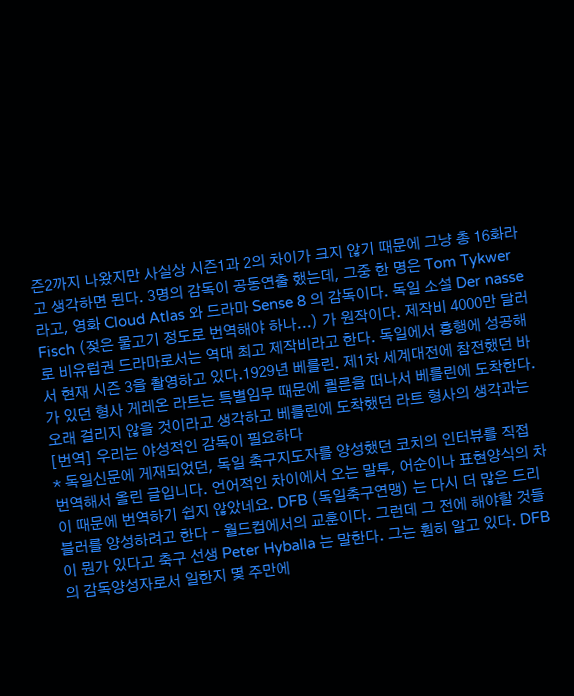즌2까지 나왔지만 사실상 시즌1과 2의 차이가 크지 않기 때문에 그냥 총 16화라고 생각하면 된다. 3명의 감독이 공동연출 했는데, 그중 한 명은 Tom Tykwer 라고, 영화 Cloud Atlas 와 드라마 Sense 8 의 감독이다. 독일 소설 Der nasse Fisch (젖은 물고기 정도로 번역해야 하나...) 가 원작이다. 제작비 4000만 달러로 비유럽권 드라마로서는 역대 최고 제작비라고 한다. 독일에서 흥행에 성공해서 현재 시즌 3을 촬영하고 있다.1929년 베를린. 제1차 세계대전에 참전했던 바가 있던 형사 게레온 라트는 특별임무 때문에 쾰른을 떠나서 베를린에 도착한다. 오래 걸리지 않을 것이라고 생각하고 베를린에 도착했던 라트 형사의 생각과는
[번역] 우리는 야성적인 감독이 필요하다
* 독일신문에 게재되었던, 독일 축구지도자를 양성했던 코치의 인터뷰를 직접 번역해서 올린 글입니다. 언어적인 차이에서 오는 말투, 어순이나 표현양식의 차이 때문에 번역하기 쉽지 않았네요. DFB (독일축구연맹) 는 다시 더 많은 드리블러를 양성하려고 한다 - 월드컵에서의 교훈이다. 그런데 그 전에 해야할 것들이 뭔가 있다고 축구 선생 Peter Hyballa 는 말한다. 그는 훤히 알고 있다. DFB 의 감독양성자로서 일한지 몇 주만에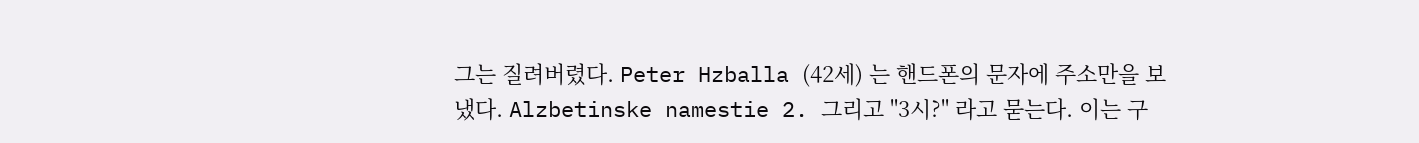그는 질려버렸다. Peter Hzballa (42세) 는 핸드폰의 문자에 주소만을 보냈다. Alzbetinske namestie 2. 그리고 "3시?" 라고 묻는다. 이는 구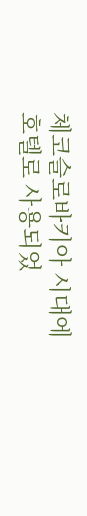체코슬로바키아 시대에 호텔로 사용되었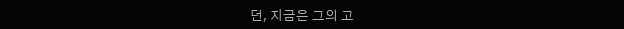던, 지금은 그의 고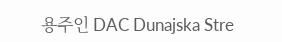용주인 DAC Dunajska Stre